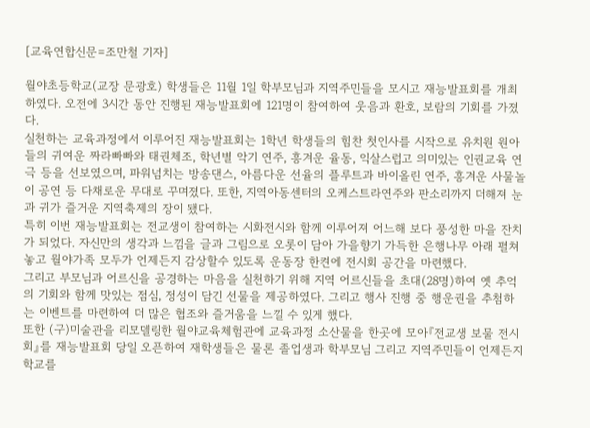[교육연합신문=조만철 기자]

월야초등학교(교장 문광호) 학생들은 11월 1일 학부모님과 지역주민들을 모시고 재능발표회를 개최하였다. 오전에 3시간 동안 진행된 재능발표회에 121명이 참여하여 웃음과 환호, 보람의 기회를 가졌다.
실천하는 교육과정에서 이루어진 재능발표회는 1학년 학생들의 힘찬 첫인사를 시작으로 유치원 원아들의 귀여운 짜라빠빠와 태권체조, 학년별 악기 연주, 흥겨운 율동, 익살스럽고 의미있는 인권교육 연극 등을 선보였으며, 파워넘치는 방송댄스, 아름다운 선율의 플루트과 바이올린 연주, 흥겨운 사물놀이 공연 등 다채로운 무대로 꾸며졌다. 또한, 지역아동센터의 오케스트라연주와 판소리까지 더해져 눈과 귀가 즐거운 지역축제의 장이 됐다.
특히 이번 재능발표회는 전교생이 참여하는 시화전시와 함께 이루어져 어느해 보다 풍성한 마을 잔치가 되었다. 자신만의 생각과 느낌을 글과 그림으로 오롯이 담아 가을향기 가득한 은행나무 아래 펼쳐놓고 월야가족 모두가 언제든지 감상할수 있도록 운동장 한켠에 전시회 공간을 마련했다.
그리고 부모님과 어르신을 공경하는 마음을 실천하기 위해 지역 어르신들을 초대(28명)하여 옛 추억의 기회와 함께 맛있는 점심, 정성이 담긴 선물을 제공하였다. 그리고 행사 진행 중 행운권을 추첨하는 이벤트를 마련하여 더 많은 협조와 즐거움을 느낄 수 있게 했다.
또한 (구)미술관을 리모델링한 월야교육체험관에 교육과정 소산물을 한곳에 모아『전교생 보물 전시회』를 재능발표회 당일 오픈하여 재학생들은 물론 졸업생과 학부모님 그리고 지역주민들이 언제든지 학교를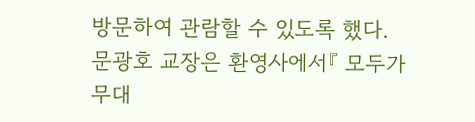방문하여 관람할 수 있도록 했다.
문광호 교장은 환영사에서『 모두가 무대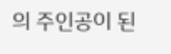의 주인공이 된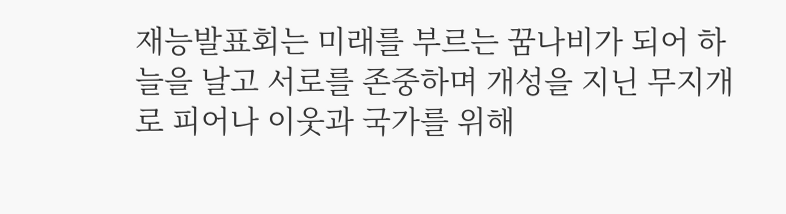재능발표회는 미래를 부르는 꿈나비가 되어 하늘을 날고 서로를 존중하며 개성을 지닌 무지개로 피어나 이웃과 국가를 위해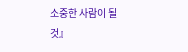소중한 사람이 될 것』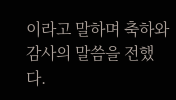이라고 말하며 축하와 감사의 말씀을 전했다.